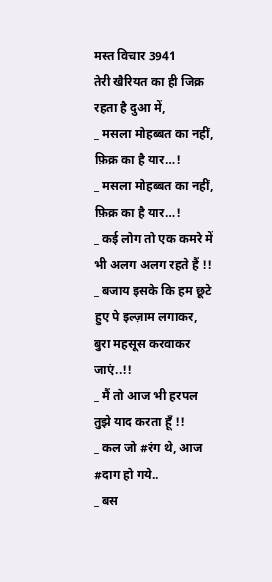मस्त विचार 3941
तेरी खैरियत का ही जिक्र रहता है दुआ में,
_ मसला मोहब्बत का नहीं, फ़िक्र का है यार…!
_ मसला मोहब्बत का नहीं, फ़िक्र का है यार…!
_ कई लोग तो एक कमरे में भी अलग अलग रहते हैं !!
_ बजाय इसके कि हम छूटे हुए पे इल्ज़ाम लगाकर, बुरा महसूस करवाकर जाएं..!!
_ मैं तो आज भी हरपल तुझे याद करता हूँ !!
_ कल जो #रंग थे, आज #दाग हो गये..
_ बस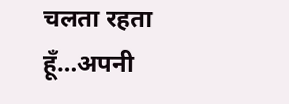चलता रहता हूँ…अपनी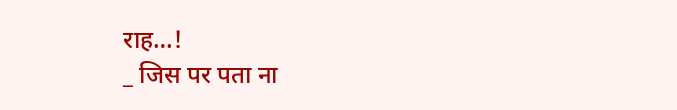राह…!
_ जिस पर पता ना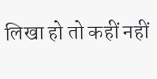लिखा हो तो कहीं नहीं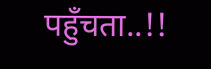पहुँचता..!!